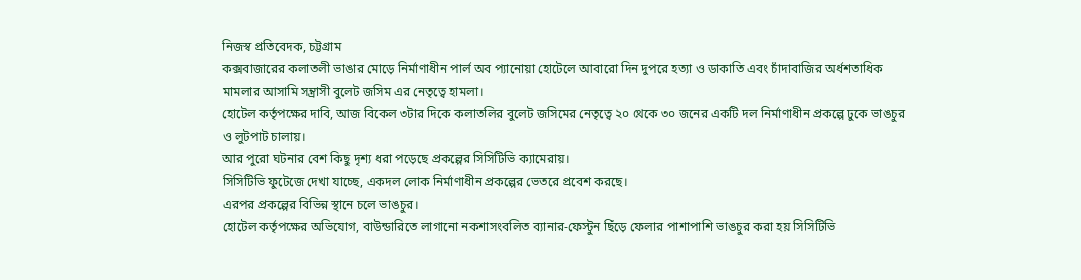নিজস্ব প্রতিবেদক, চট্টগ্রাম
কক্সবাজারের কলাতলী ভাঙার মোড়ে নির্মাণাধীন পার্ল অব প্যানোয়া হোটেলে আবারো দিন দুপরে হত্যা ও ডাকাতি এবং চাঁদাবাজির অর্ধশতাধিক মামলার আসামি সন্ত্রাসী বুলেট জসিম এর নেতৃত্বে হামলা।
হোটেল কর্তৃপক্ষের দাবি, আজ বিকেল ৩টার দিকে কলাতলির বুলেট জসিমের নেতৃত্বে ২০ থেকে ৩০ জনের একটি দল নির্মাণাধীন প্রকল্পে ঢুকে ভাঙচুর ও লুটপাট চালায়।
আর পুরো ঘটনার বেশ কিছু দৃশ্য ধরা পড়েছে প্রকল্পের সিসিটিভি ক্যামেরায়।
সিসিটিভি ফুটেজে দেখা যাচ্ছে, একদল লোক নির্মাণাধীন প্রকল্পের ভেতরে প্রবেশ করছে।
এরপর প্রকল্পের বিভিন্ন স্থানে চলে ভাঙচুর।
হোটেল কর্তৃপক্ষের অভিযোগ, বাউন্ডারিতে লাগানো নকশাসংবলিত ব্যানার-ফেস্টুন ছিঁড়ে ফেলার পাশাপাশি ভাঙচুর করা হয় সিসিটিভি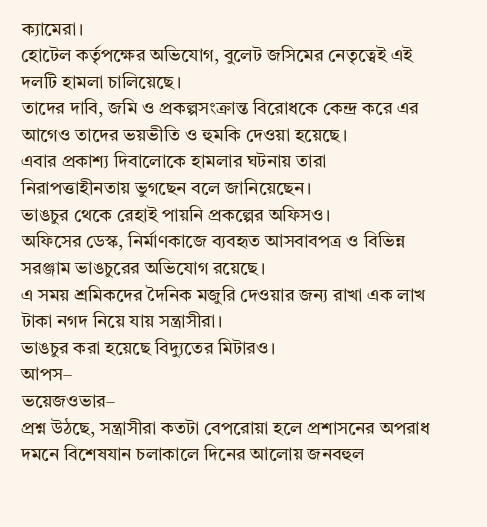ক্যামেরা।
হোটেল কর্তৃপক্ষের অভিযোগ, বুলেট জসিমের নেতৃত্বেই এই দলটি হামলা চালিয়েছে।
তাদের দাবি, জমি ও প্রকল্পসংক্রান্ত বিরোধকে কেন্দ্র করে এর আগেও তাদের ভয়ভীতি ও হুমকি দেওয়া হয়েছে।
এবার প্রকাশ্য দিবালোকে হামলার ঘটনায় তারা নিরাপত্তাহীনতায় ভুগছেন বলে জানিয়েছেন।
ভাঙচুর থেকে রেহাই পায়নি প্রকল্পের অফিসও।
অফিসের ডেস্ক, নির্মাণকাজে ব্যবহৃত আসবাবপত্র ও বিভিন্ন সরঞ্জাম ভাঙচুরের অভিযোগ রয়েছে।
এ সময় শ্রমিকদের দৈনিক মজুরি দেওয়ার জন্য রাখা এক লাখ টাকা নগদ নিয়ে যায় সন্ত্রাসীরা।
ভাঙচুর করা হয়েছে বিদ্যুতের মিটারও।
আপস–
ভয়েজওভার–
প্রশ্ন উঠছে, সন্ত্রাসীরা কতটা বেপরোয়া হলে প্রশাসনের অপরাধ দমনে বিশেষযান চলাকালে দিনের আলোয় জনবহুল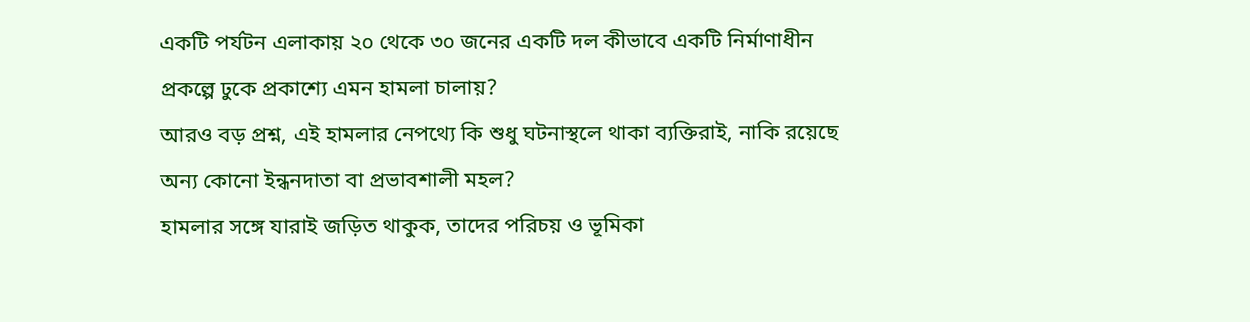একটি পর্যটন এলাকায় ২০ থেকে ৩০ জনের একটি দল কীভাবে একটি নির্মাণাধীন প্রকল্পে ঢুকে প্রকাশ্যে এমন হামলা চালায়?
আরও বড় প্রশ্ন, এই হামলার নেপথ্যে কি শুধু ঘটনাস্থলে থাকা ব্যক্তিরাই, নাকি রয়েছে অন্য কোনো ইন্ধনদাতা বা প্রভাবশালী মহল?
হামলার সঙ্গে যারাই জড়িত থাকুক, তাদের পরিচয় ও ভূমিকা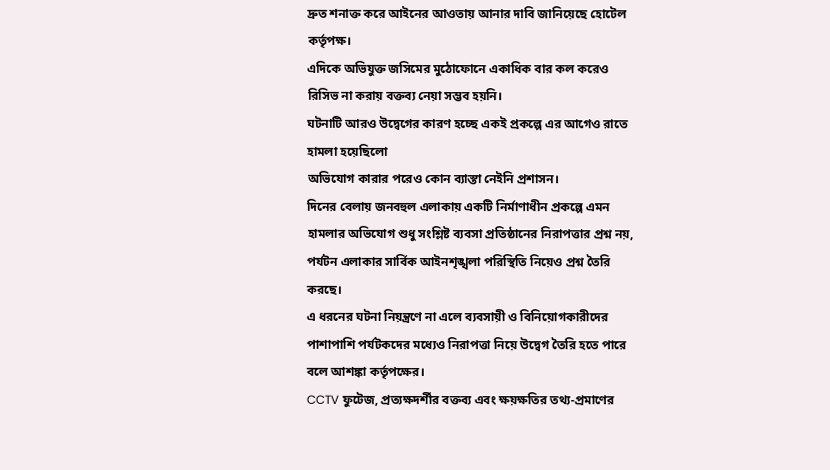দ্রুত শনাক্ত করে আইনের আওতায় আনার দাবি জানিয়েছে হোটেল কর্তৃপক্ষ।
এদিকে অভিযুক্ত জসিমের মুঠোফোনে একাধিক বার কল করেও রিসিভ না করায় বক্তব্য নেয়া সম্ভব হয়নি।
ঘটনাটি আরও উদ্বেগের কারণ হচ্ছে একই প্রকল্পে এর আগেও রাতে হামলা হয়েছিলো
অভিযোগ কারার পরেও কোন ব্যাস্তা নেইনি প্রশাসন।
দিনের বেলায় জনবহুল এলাকায় একটি নির্মাণাধীন প্রকল্পে এমন হামলার অভিযোগ শুধু সংশ্লিষ্ট ব্যবসা প্রতিষ্ঠানের নিরাপত্তার প্রশ্ন নয়, পর্যটন এলাকার সার্বিক আইনশৃঙ্খলা পরিস্থিতি নিয়েও প্রশ্ন তৈরি করছে।
এ ধরনের ঘটনা নিয়ন্ত্রণে না এলে ব্যবসায়ী ও বিনিয়োগকারীদের পাশাপাশি পর্যটকদের মধ্যেও নিরাপত্তা নিয়ে উদ্বেগ তৈরি হতে পারে বলে আশঙ্কা কর্তৃপক্ষের।
CCTV ফুটেজ, প্রত্যক্ষদর্শীর বক্তব্য এবং ক্ষয়ক্ষতির তথ্য-প্রমাণের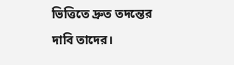ভিত্তিতে দ্রুত তদন্তের দাবি তাদের।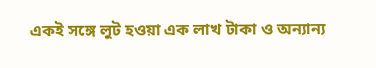একই সঙ্গে লুট হওয়া এক লাখ টাকা ও অন্যান্য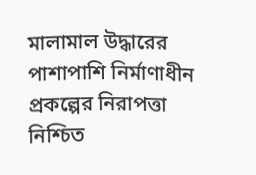মালামাল উদ্ধারের পাশাপাশি নির্মাণাধীন প্রকল্পের নিরাপত্তা নিশ্চিত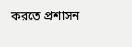করতে প্রশাসন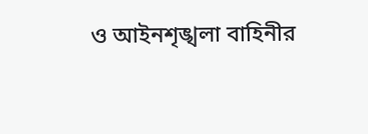ও আইনশৃঙ্খলা বাহিনীর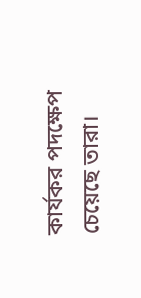কার্যকর পদক্ষেপ চেয়েছে তারা।